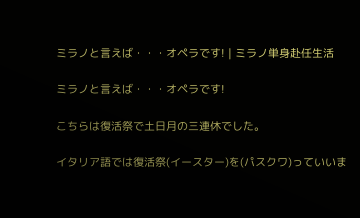ミラノと言えば・・・オペラです! | ミラノ単身赴任生活

ミラノと言えば・・・オペラです!

こちらは復活祭で土日月の三連休でした。

イタリア語では復活祭(イースター)を(パスクワ)っていいま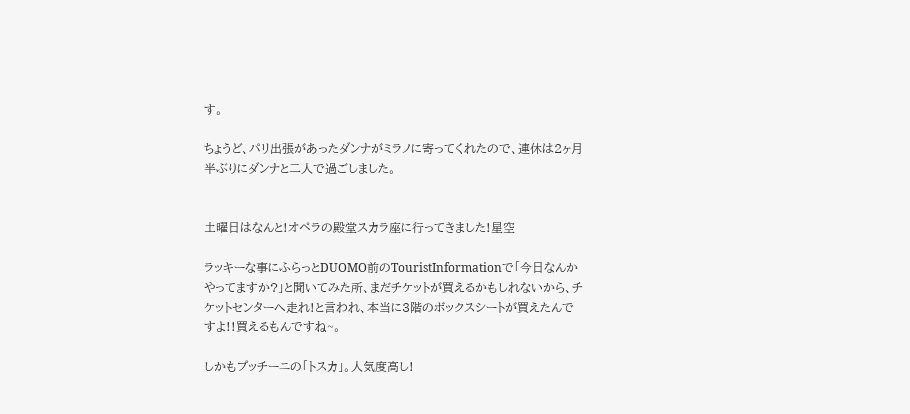す。

ちょうど、パリ出張があったダンナがミラノに寄ってくれたので、連休は2ヶ月半ぶりにダンナと二人で過ごしました。


土曜日はなんと!オペラの殿堂スカラ座に行ってきました!星空

ラッキーな事にふらっとDUOMO前のTouristInformationで「今日なんかやってますか?」と聞いてみた所、まだチケットが買えるかもしれないから、チケットセンターへ走れ!と言われ、本当に3階のボックスシートが買えたんですよ!!買えるもんですね~。

しかもプッチーニの「トスカ」。人気度高し!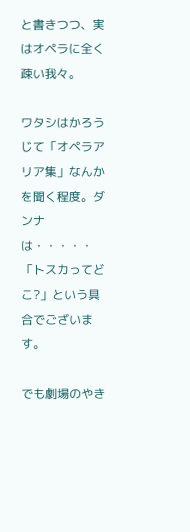と書きつつ、実はオペラに全く疎い我々。

ワタシはかろうじて「オペラアリア集」なんかを聞く程度。ダンナは・・・・・「トスカってどこ?」という具合でございます。

でも劇場のやき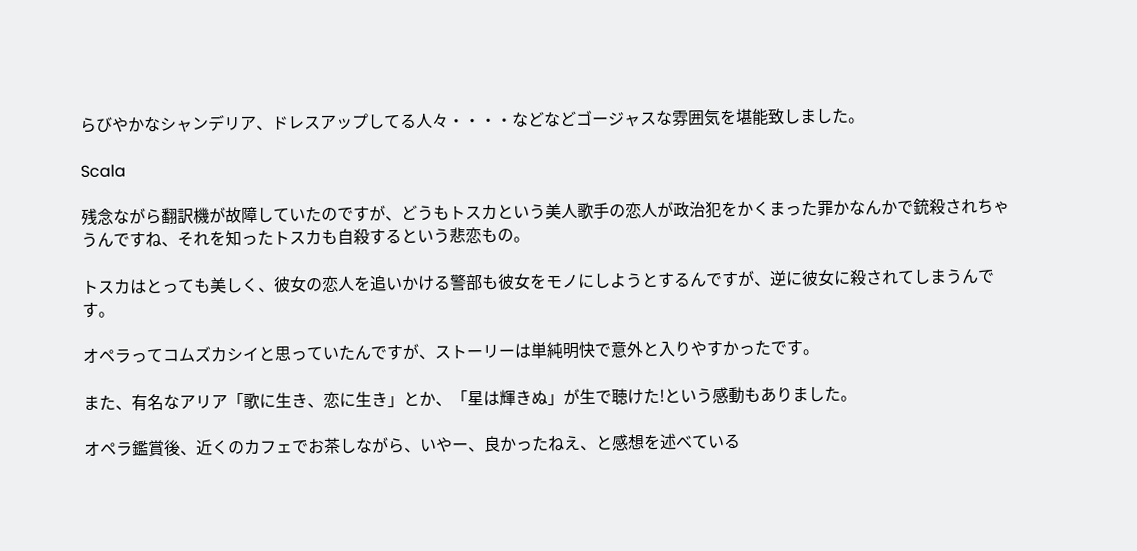らびやかなシャンデリア、ドレスアップしてる人々・・・・などなどゴージャスな雰囲気を堪能致しました。

Scala

残念ながら翻訳機が故障していたのですが、どうもトスカという美人歌手の恋人が政治犯をかくまった罪かなんかで銃殺されちゃうんですね、それを知ったトスカも自殺するという悲恋もの。

トスカはとっても美しく、彼女の恋人を追いかける警部も彼女をモノにしようとするんですが、逆に彼女に殺されてしまうんです。

オペラってコムズカシイと思っていたんですが、ストーリーは単純明快で意外と入りやすかったです。

また、有名なアリア「歌に生き、恋に生き」とか、「星は輝きぬ」が生で聴けた!という感動もありました。

オペラ鑑賞後、近くのカフェでお茶しながら、いやー、良かったねえ、と感想を述べている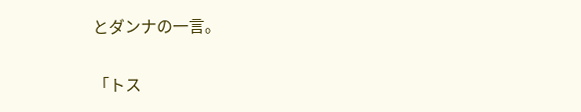とダンナの一言。

「トス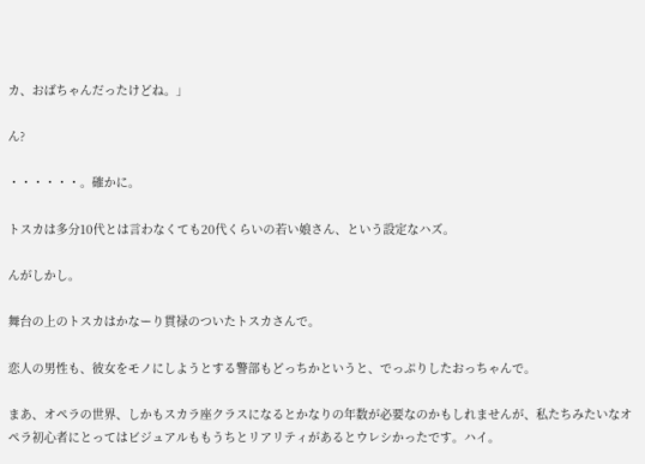カ、おばちゃんだったけどね。」

ん?

・・・・・・。確かに。

トスカは多分10代とは言わなくても20代くらいの若い娘さん、という設定なハズ。

んがしかし。

舞台の上のトスカはかなーり貫禄のついたトスカさんで。

恋人の男性も、彼女をモノにしようとする警部もどっちかというと、でっぷりしたおっちゃんで。

まあ、オペラの世界、しかもスカラ座クラスになるとかなりの年数が必要なのかもしれませんが、私たちみたいなオペラ初心者にとってはビジュアルももうちとリアリティがあるとウレシかったです。ハイ。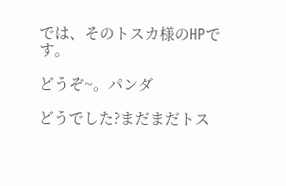では、そのトスカ様のHPです。

どうぞ~。パンダ

どうでした?まだまだトス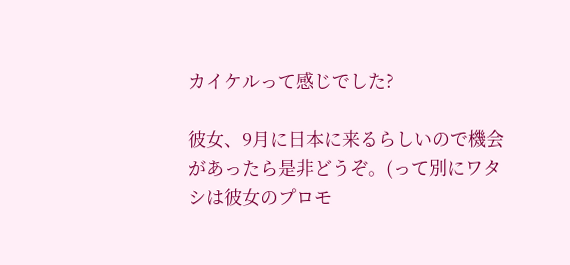カイケルって感じでした?

彼女、9月に日本に来るらしいので機会があったら是非どうぞ。(って別にワタシは彼女のプロモ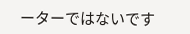ーターではないです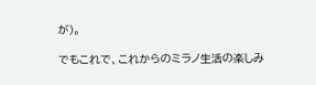が)。

でもこれで、これからのミラノ生活の楽しみ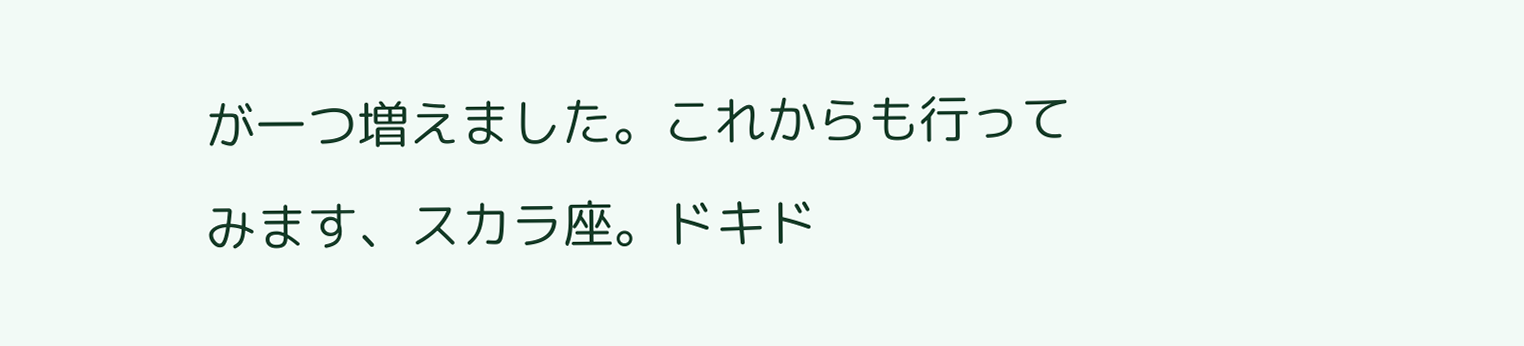が一つ増えました。これからも行ってみます、スカラ座。ドキド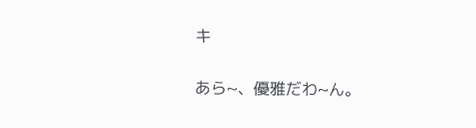キ

あら~、優雅だわ~ん。